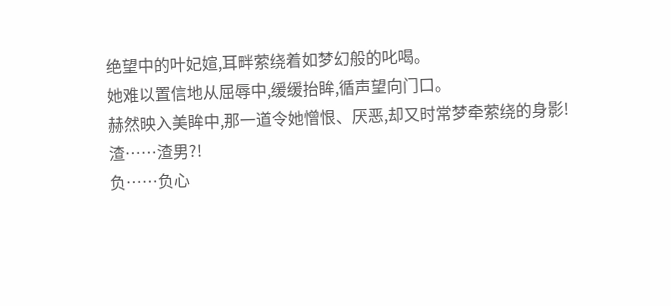绝望中的叶妃媗,耳畔萦绕着如梦幻般的叱喝。
她难以置信地从屈辱中,缓缓抬眸,循声望向门口。
赫然映入美眸中,那一道令她憎恨、厌恶,却又时常梦牵萦绕的身影!
渣……渣男?!
负……负心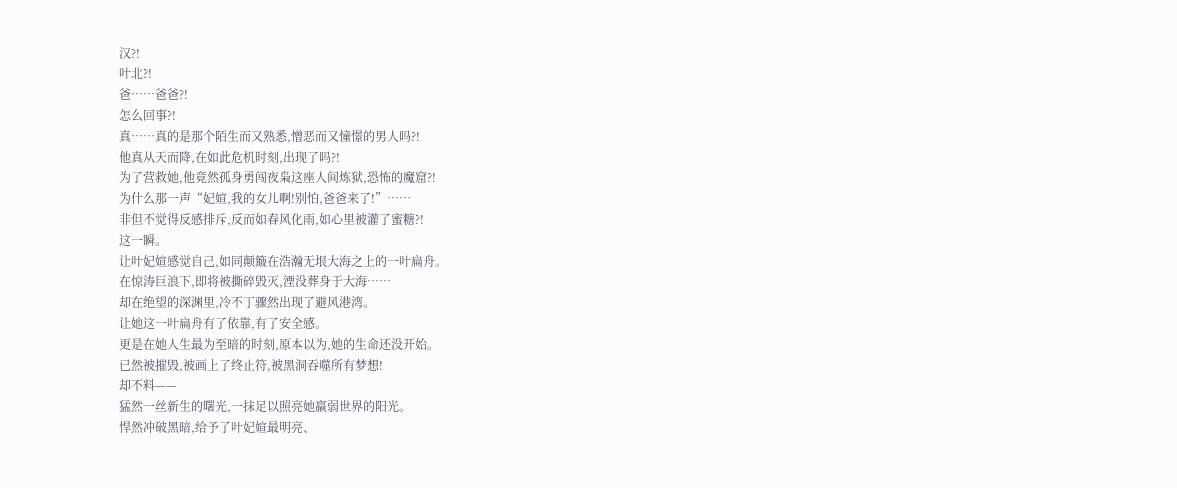汉?!
叶北?!
爸……爸爸?!
怎么回事?!
真……真的是那个陌生而又熟悉,憎恶而又憧憬的男人吗?!
他真从天而降,在如此危机时刻,出现了吗?!
为了营救她,他竟然孤身勇闯夜枭这座人间炼狱,恐怖的魔窟?!
为什么那一声“妃媗,我的女儿啊!别怕,爸爸来了!”……
非但不觉得反感排斥,反而如春风化雨,如心里被灌了蜜糖?!
这一瞬。
让叶妃媗感觉自己,如同颠簸在浩瀚无垠大海之上的一叶扁舟。
在惊涛巨浪下,即将被撕碎毁灭,湮没葬身于大海……
却在绝望的深渊里,冷不丁骤然出现了避风港湾。
让她这一叶扁舟有了依靠,有了安全感。
更是在她人生最为至暗的时刻,原本以为,她的生命还没开始。
已然被摧毁,被画上了终止符,被黑洞吞噬所有梦想!
却不料——
猛然一丝新生的曙光,一抹足以照亮她羸弱世界的阳光。
悍然冲破黑暗,给予了叶妃媗最明亮、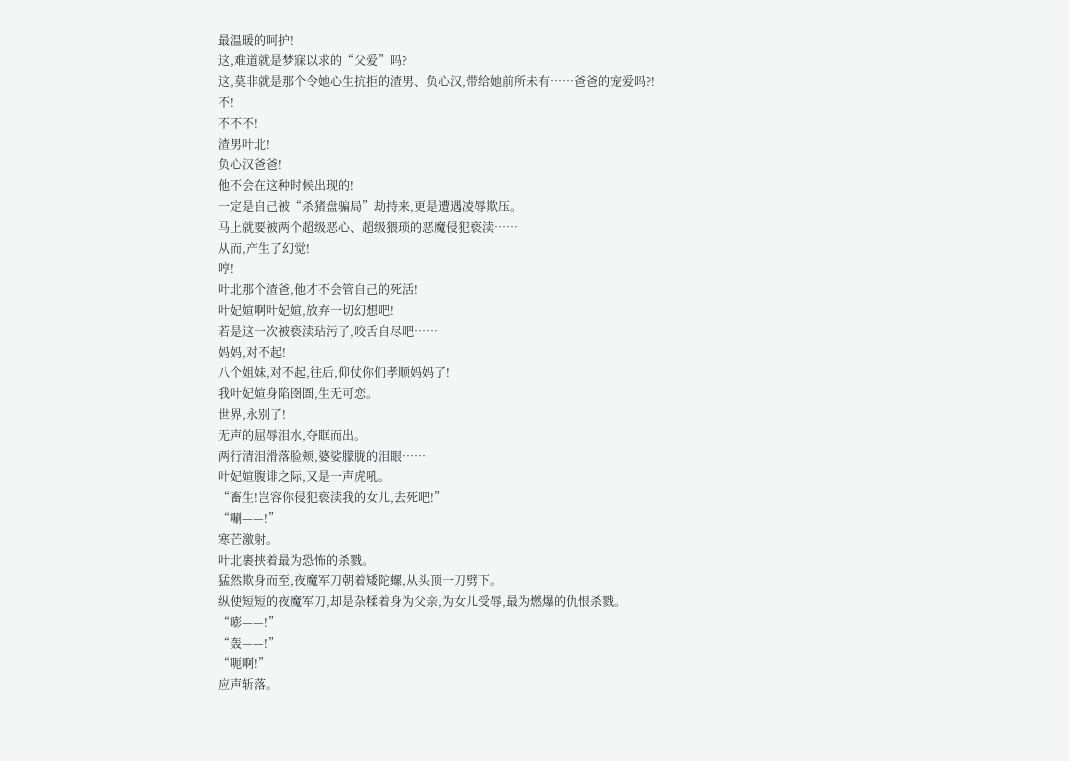最温暖的呵护!
这,难道就是梦寐以求的“父爱”吗?
这,莫非就是那个令她心生抗拒的渣男、负心汉,带给她前所未有……爸爸的宠爱吗?!
不!
不不不!
渣男叶北!
负心汉爸爸!
他不会在这种时候出现的!
一定是自己被“杀猪盘骗局”劫持来,更是遭遇凌辱欺压。
马上就要被两个超级恶心、超级猥琐的恶魔侵犯亵渎……
从而,产生了幻觉!
哼!
叶北那个渣爸,他才不会管自己的死活!
叶妃媗啊叶妃媗,放弃一切幻想吧!
若是这一次被亵渎玷污了,咬舌自尽吧……
妈妈,对不起!
八个姐妹,对不起,往后,仰仗你们孝顺妈妈了!
我叶妃媗身陷囹圄,生无可恋。
世界,永别了!
无声的屈辱泪水,夺眶而出。
两行清泪滑落脸颊,婆娑朦胧的泪眼……
叶妃媗腹诽之际,又是一声虎吼。
“畜生!岂容你侵犯亵渎我的女儿,去死吧!”
“唰——!”
寒芒激射。
叶北裹挟着最为恐怖的杀戮。
猛然欺身而至,夜魔军刀朝着矮陀螺,从头顶一刀劈下。
纵使短短的夜魔军刀,却是杂糅着身为父亲,为女儿受辱,最为燃爆的仇恨杀戮。
“嘭——!”
“轰——!”
“呃啊!”
应声斩落。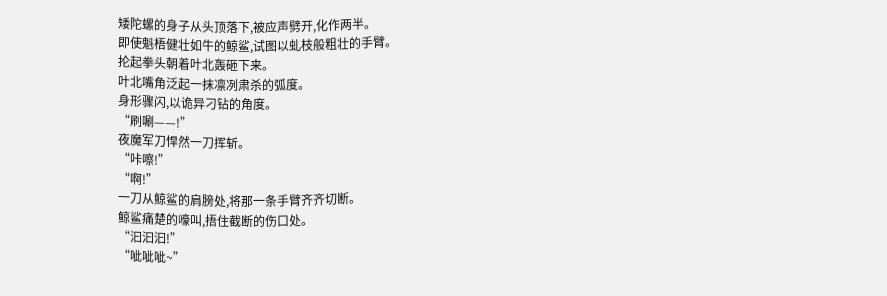矮陀螺的身子从头顶落下,被应声劈开,化作两半。
即使魁梧健壮如牛的鲸鲨,试图以虬枝般粗壮的手臂。
抡起拳头朝着叶北轰砸下来。
叶北嘴角泛起一抹凛冽肃杀的弧度。
身形骤闪,以诡异刁钻的角度。
“刷唰——!”
夜魔军刀悍然一刀挥斩。
“咔嚓!”
“啊!”
一刀从鲸鲨的肩膀处,将那一条手臂齐齐切断。
鲸鲨痛楚的嚎叫,捂住截断的伤口处。
“汩汩汩!”
“呲呲呲~”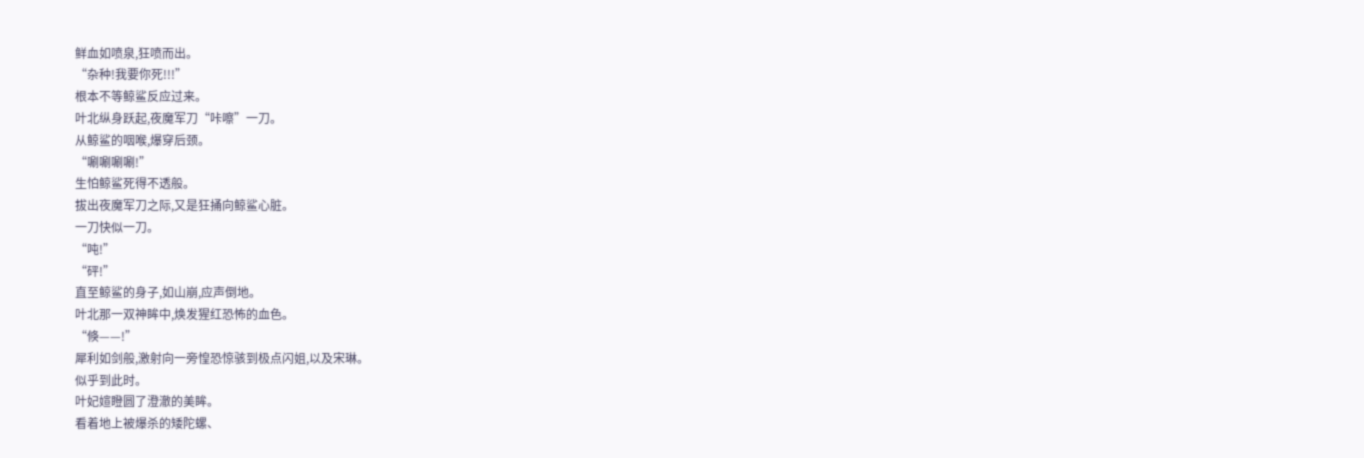鲜血如喷泉,狂喷而出。
“杂种!我要你死!!!”
根本不等鲸鲨反应过来。
叶北纵身跃起,夜魔军刀“咔嚓”一刀。
从鲸鲨的咽喉,爆穿后颈。
“唰唰唰唰!”
生怕鲸鲨死得不透般。
拔出夜魔军刀之际,又是狂捅向鲸鲨心脏。
一刀快似一刀。
“吨!”
“砰!”
直至鲸鲨的身子,如山崩,应声倒地。
叶北那一双神眸中,焕发猩红恐怖的血色。
“倏——!”
犀利如剑般,激射向一旁惶恐惊骇到极点闪姐,以及宋琳。
似乎到此时。
叶妃媗瞪圆了澄澈的美眸。
看着地上被爆杀的矮陀螺、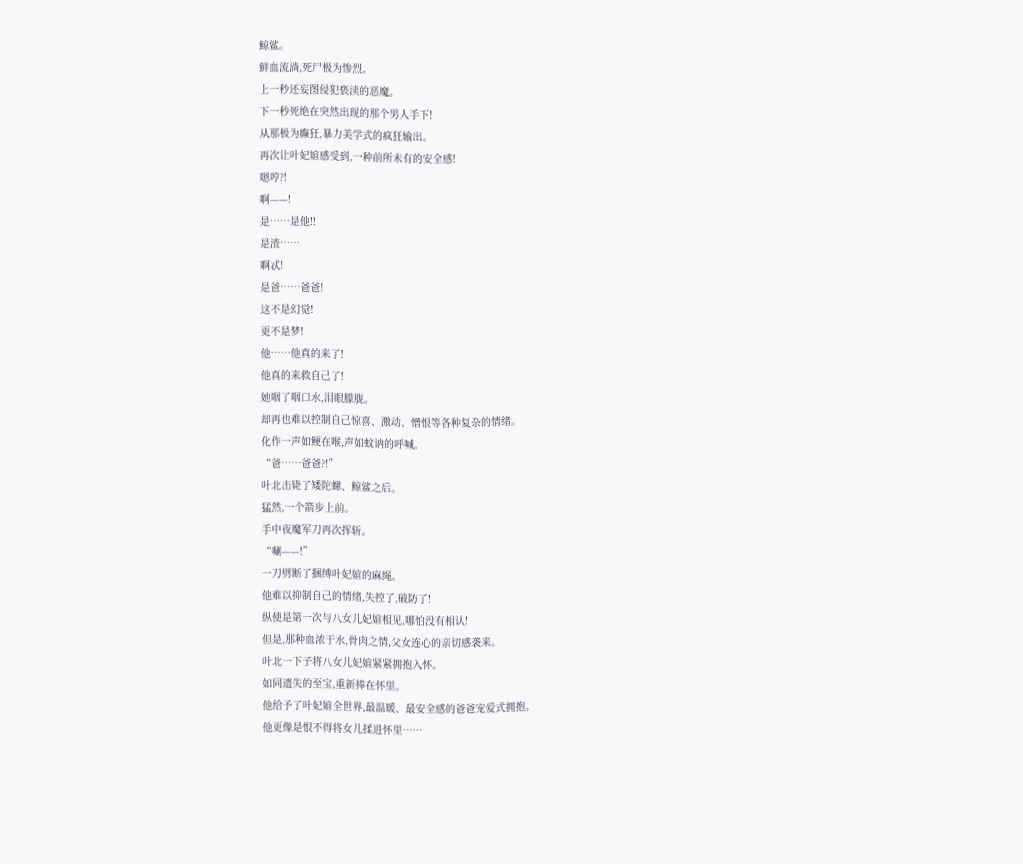鲸鲨。
鲜血流淌,死尸极为惨烈。
上一秒还妄图侵犯亵渎的恶魔。
下一秒死绝在突然出现的那个男人手下!
从那极为癫狂,暴力美学式的疯狂输出。
再次让叶妃媗感受到,一种前所未有的安全感!
嗯哼?!
啊——!
是……是他!!
是渣……
啊忒!
是爸……爸爸!
这不是幻觉!
更不是梦!
他……他真的来了!
他真的来救自己了!
她咽了咽口水,泪眼朦胧。
却再也难以控制自己惊喜、激动、憎恨等各种复杂的情绪。
化作一声如鲠在喉,声如蚊讷的呼喊。
“爸……爸爸?!”
叶北击毙了矮陀螺、鲸鲨之后。
猛然,一个箭步上前。
手中夜魔军刀再次挥斩。
“唰——!”
一刀劈断了捆缚叶妃媗的麻绳。
他难以抑制自己的情绪,失控了,破防了!
纵使是第一次与八女儿妃媗相见,哪怕没有相认!
但是,那种血浓于水,骨肉之情,父女连心的亲切感袭来。
叶北一下子将八女儿妃媗紧紧拥抱入怀。
如同遗失的至宝,重新捧在怀里。
他给予了叶妃媗全世界,最温暖、最安全感的爸爸宠爱式拥抱。
他更像是恨不得将女儿揉进怀里……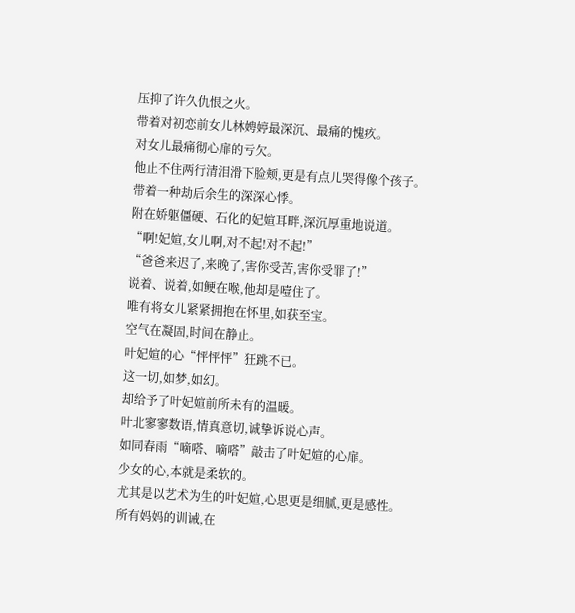压抑了许久仇恨之火。
带着对初恋前女儿林娉婷最深沉、最痛的愧疚。
对女儿最痛彻心扉的亏欠。
他止不住两行清泪滑下脸颊,更是有点儿哭得像个孩子。
带着一种劫后余生的深深心悸。
附在娇躯僵硬、石化的妃媗耳畔,深沉厚重地说道。
“啊!妃媗,女儿啊,对不起!对不起!”
“爸爸来迟了,来晚了,害你受苦,害你受罪了!”
说着、说着,如鲠在喉,他却是噎住了。
唯有将女儿紧紧拥抱在怀里,如获至宝。
空气在凝固,时间在静止。
叶妃媗的心“怦怦怦”狂跳不已。
这一切,如梦,如幻。
却给予了叶妃媗前所未有的温暖。
叶北寥寥数语,情真意切,诚挚诉说心声。
如同春雨“嘀嗒、嘀嗒”敲击了叶妃媗的心扉。
少女的心,本就是柔软的。
尤其是以艺术为生的叶妃媗,心思更是细腻,更是感性。
所有妈妈的训诫,在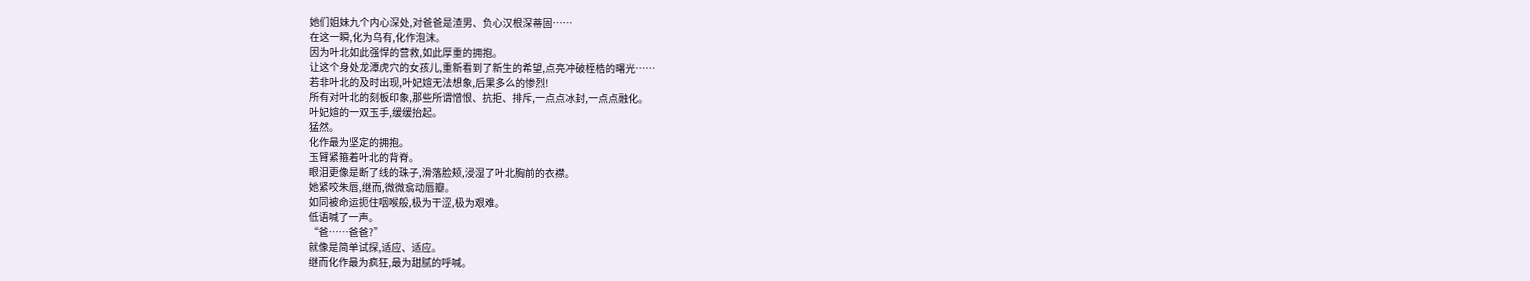她们姐妹九个内心深处,对爸爸是渣男、负心汉根深蒂固……
在这一瞬,化为乌有,化作泡沫。
因为叶北如此强悍的营救,如此厚重的拥抱。
让这个身处龙潭虎穴的女孩儿,重新看到了新生的希望,点亮冲破桎梏的曙光……
若非叶北的及时出现,叶妃媗无法想象,后果多么的惨烈!
所有对叶北的刻板印象,那些所谓憎恨、抗拒、排斥,一点点冰封,一点点融化。
叶妃媗的一双玉手,缓缓抬起。
猛然。
化作最为坚定的拥抱。
玉臂紧箍着叶北的背脊。
眼泪更像是断了线的珠子,滑落脸颊,浸湿了叶北胸前的衣襟。
她紧咬朱唇,继而,微微翕动唇瓣。
如同被命运扼住咽喉般,极为干涩,极为艰难。
低语喊了一声。
“爸……爸爸?”
就像是简单试探,适应、适应。
继而化作最为疯狂,最为甜腻的呼喊。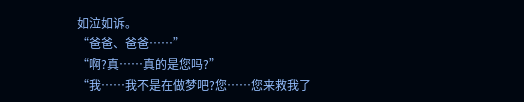如泣如诉。
“爸爸、爸爸……”
“啊?真……真的是您吗?”
“我……我不是在做梦吧?您……您来救我了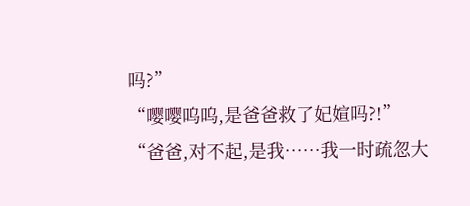吗?”
“嘤嘤呜呜,是爸爸救了妃媗吗?!”
“爸爸,对不起,是我……我一时疏忽大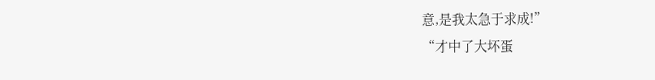意,是我太急于求成!”
“才中了大坏蛋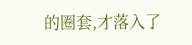的圈套,才落入了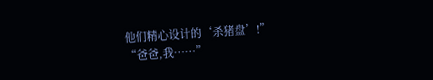他们精心设计的‘杀猪盘’!”
“爸爸,我……”